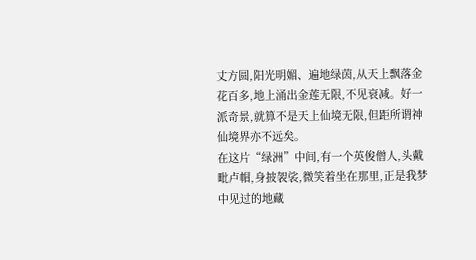丈方圆,阳光明媚、遍地绿茵,从天上飘落金花百多,地上涌出金莲无限,不见衰减。好一派奇景,就算不是天上仙境无限,但距所谓神仙境界亦不远矣。
在这片“绿洲”中间,有一个英俊僧人,头戴毗卢帽,身披袈裟,微笑着坐在那里,正是我梦中见过的地藏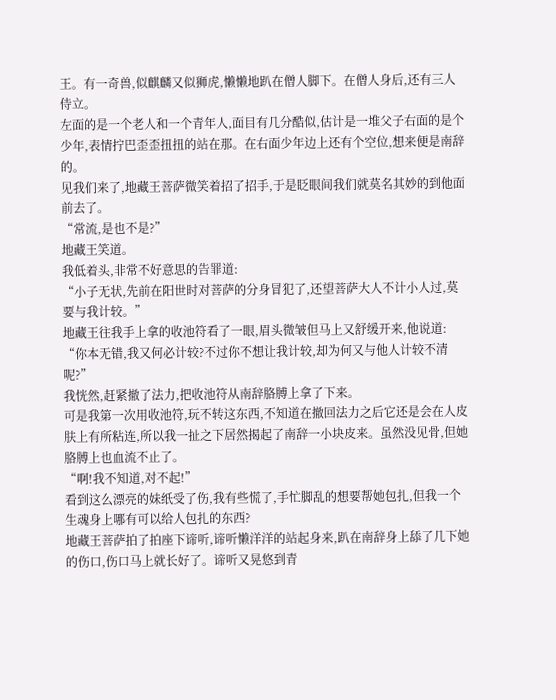王。有一奇兽,似麒麟又似狮虎,懒懒地趴在僧人脚下。在僧人身后,还有三人侍立。
左面的是一个老人和一个青年人,面目有几分酷似,估计是一堆父子右面的是个少年,表情拧巴歪歪扭扭的站在那。在右面少年边上还有个空位,想来便是南辞的。
见我们来了,地藏王菩萨微笑着招了招手,于是眨眼间我们就莫名其妙的到他面前去了。
“常流,是也不是?”
地藏王笑道。
我低着头,非常不好意思的告罪道:
“小子无状,先前在阳世时对菩萨的分身冒犯了,还望菩萨大人不计小人过,莫要与我计较。”
地藏王往我手上拿的收池符看了一眼,眉头微皱但马上又舒缓开来,他说道:
“你本无错,我又何必计较?不过你不想让我计较,却为何又与他人计较不清呢?”
我恍然,赶紧撤了法力,把收池符从南辞胳膊上拿了下来。
可是我第一次用收池符,玩不转这东西,不知道在撤回法力之后它还是会在人皮肤上有所粘连,所以我一扯之下居然揭起了南辞一小块皮来。虽然没见骨,但她胳膊上也血流不止了。
“啊!我不知道,对不起!”
看到这么漂亮的妹纸受了伤,我有些慌了,手忙脚乱的想要帮她包扎,但我一个生魂身上哪有可以给人包扎的东西?
地藏王菩萨拍了拍座下谛听,谛听懒洋洋的站起身来,趴在南辞身上舔了几下她的伤口,伤口马上就长好了。谛听又晃悠到青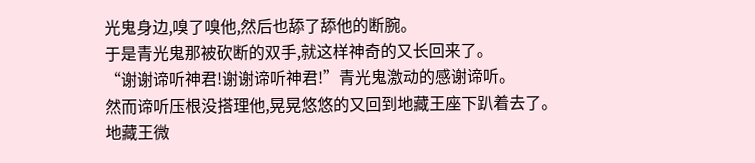光鬼身边,嗅了嗅他,然后也舔了舔他的断腕。
于是青光鬼那被砍断的双手,就这样神奇的又长回来了。
“谢谢谛听神君!谢谢谛听神君!”青光鬼激动的感谢谛听。
然而谛听压根没搭理他,晃晃悠悠的又回到地藏王座下趴着去了。
地藏王微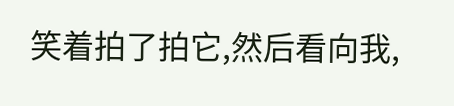笑着拍了拍它,然后看向我,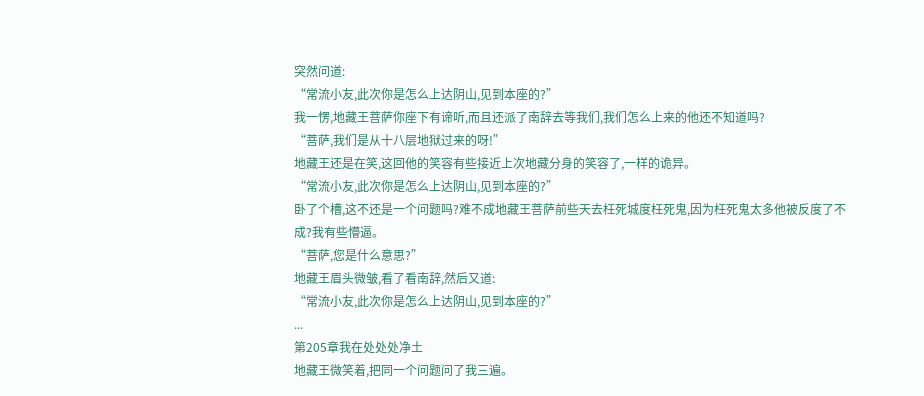突然问道:
“常流小友,此次你是怎么上达阴山,见到本座的?”
我一愣,地藏王菩萨你座下有谛听,而且还派了南辞去等我们,我们怎么上来的他还不知道吗?
“菩萨,我们是从十八层地狱过来的呀!”
地藏王还是在笑,这回他的笑容有些接近上次地藏分身的笑容了,一样的诡异。
“常流小友,此次你是怎么上达阴山,见到本座的?”
卧了个槽,这不还是一个问题吗?难不成地藏王菩萨前些天去枉死城度枉死鬼,因为枉死鬼太多他被反度了不成?我有些懵逼。
“菩萨,您是什么意思?”
地藏王眉头微皱,看了看南辞,然后又道:
“常流小友,此次你是怎么上达阴山,见到本座的?”
...
第205章我在处处处净土
地藏王微笑着,把同一个问题问了我三遍。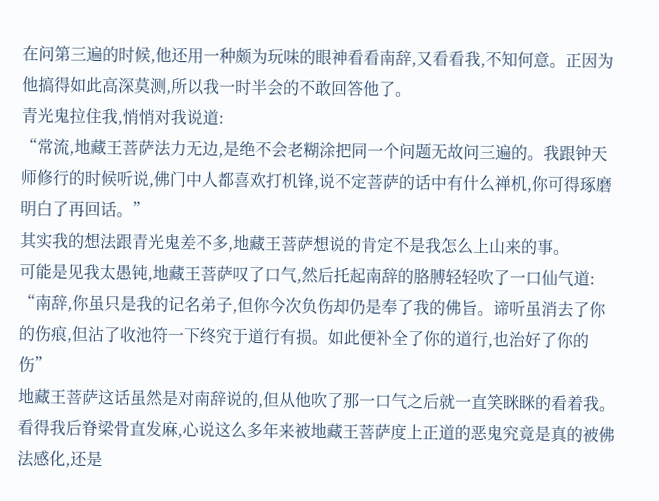在问第三遍的时候,他还用一种颇为玩味的眼神看看南辞,又看看我,不知何意。正因为他搞得如此高深莫测,所以我一时半会的不敢回答他了。
青光鬼拉住我,悄悄对我说道:
“常流,地藏王菩萨法力无边,是绝不会老糊涂把同一个问题无故问三遍的。我跟钟天师修行的时候听说,佛门中人都喜欢打机锋,说不定菩萨的话中有什么禅机,你可得琢磨明白了再回话。”
其实我的想法跟青光鬼差不多,地藏王菩萨想说的肯定不是我怎么上山来的事。
可能是见我太愚钝,地藏王菩萨叹了口气,然后托起南辞的胳膊轻轻吹了一口仙气道:
“南辞,你虽只是我的记名弟子,但你今次负伤却仍是奉了我的佛旨。谛听虽消去了你的伤痕,但沾了收池符一下终究于道行有损。如此便补全了你的道行,也治好了你的伤”
地藏王菩萨这话虽然是对南辞说的,但从他吹了那一口气之后就一直笑眯眯的看着我。看得我后脊梁骨直发麻,心说这么多年来被地藏王菩萨度上正道的恶鬼究竟是真的被佛法感化,还是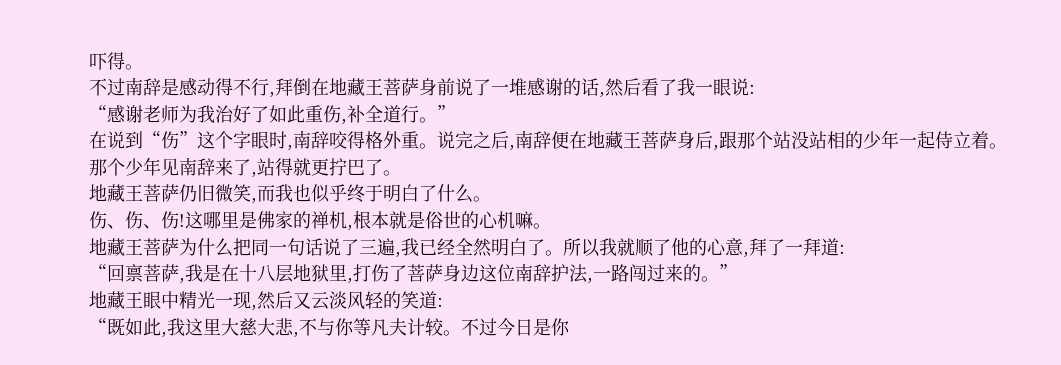吓得。
不过南辞是感动得不行,拜倒在地藏王菩萨身前说了一堆感谢的话,然后看了我一眼说:
“感谢老师为我治好了如此重伤,补全道行。”
在说到“伤”这个字眼时,南辞咬得格外重。说完之后,南辞便在地藏王菩萨身后,跟那个站没站相的少年一起侍立着。
那个少年见南辞来了,站得就更拧巴了。
地藏王菩萨仍旧微笑,而我也似乎终于明白了什么。
伤、伤、伤!这哪里是佛家的禅机,根本就是俗世的心机嘛。
地藏王菩萨为什么把同一句话说了三遍,我已经全然明白了。所以我就顺了他的心意,拜了一拜道:
“回禀菩萨,我是在十八层地狱里,打伤了菩萨身边这位南辞护法,一路闯过来的。”
地藏王眼中精光一现,然后又云淡风轻的笑道:
“既如此,我这里大慈大悲,不与你等凡夫计较。不过今日是你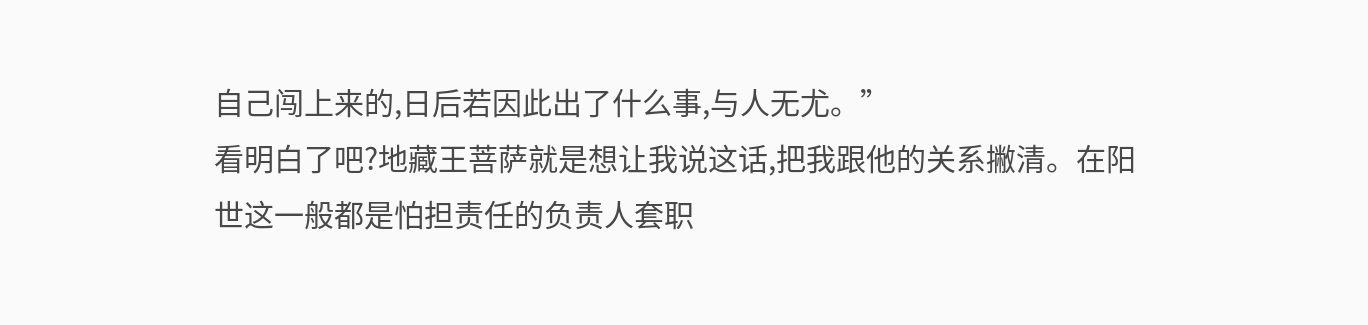自己闯上来的,日后若因此出了什么事,与人无尤。”
看明白了吧?地藏王菩萨就是想让我说这话,把我跟他的关系撇清。在阳世这一般都是怕担责任的负责人套职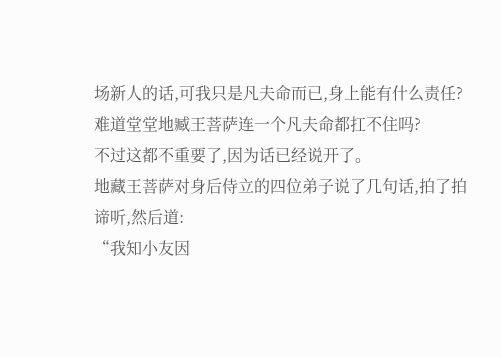场新人的话,可我只是凡夫命而已,身上能有什么责任?难道堂堂地臧王菩萨连一个凡夫命都扛不住吗?
不过这都不重要了,因为话已经说开了。
地藏王菩萨对身后侍立的四位弟子说了几句话,拍了拍谛听,然后道:
“我知小友因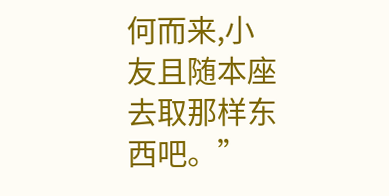何而来,小友且随本座去取那样东西吧。”